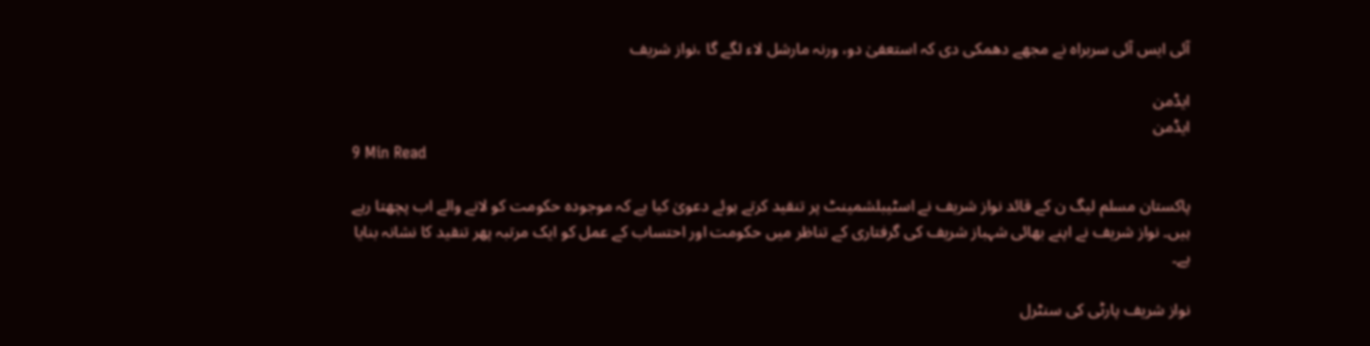آئی ایس آئی سربراہ نے مجھے دھمکی دی کہ استعفیٰ دو، ورنہ مارشل لاء لگے گا ،نواز شریف

ایڈمن
ایڈمن
9 Min Read

پاکستان مسلم لیگ ن کے قائد نواز شریف نے اسٹیبلشمینٹ پر تنقید کرتے ہوئے دعویٰ کیا ہے کہ موجودہ حکومت کو لانے والے اب پچھتا رہے ہیں۔ نواز شریف نے اپنے بھائی شہباز شریف کی گرفتاری کے تناظر میں حکومت اور احتساب کے عمل کو ایک مرتبہ پھر تنقید کا نشانہ بنایا ہے۔

نواز شریف پارٹی کی سنٹرل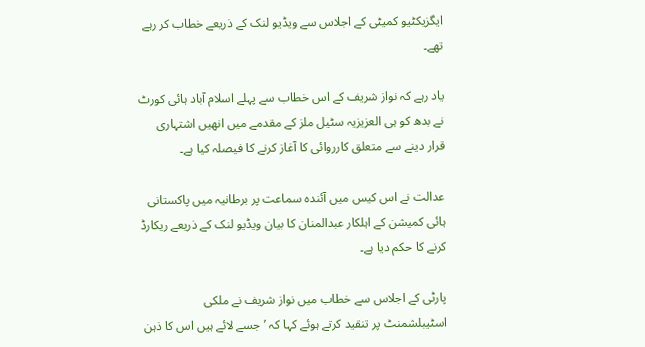ایگزیکٹیو کمیٹی کے اجلاس سے ویڈیو لنک کے ذریعے خطاب کر رہے تھے۔

یاد رہے کہ نواز شریف کے اس خطاب سے پہلے اسلام آباد ہائی کورٹ نے بدھ کو ہی العزیزیہ سٹیل ملز کے مقدمے میں انھیں اشتہاری قرار دینے سے متعلق کارروائی کا آغاز کرنے کا فیصلہ کیا ہے۔

عدالت نے اس کیس میں آئندہ سماعت پر برطانیہ میں پاکستانی ہائی کمیشن کے اہلکار عبدالمنان کا بیان ویڈیو لنک کے ذریعے ریکارڈ کرنے کا حکم دیا ہے۔

پارٹی کے اجلاس سے خطاب میں نواز شریف نے ملکی اسٹیبلشمنٹ پر تنقید کرتے ہوئے کہا کہ ’جسے لائے ہیں اس کا ذہن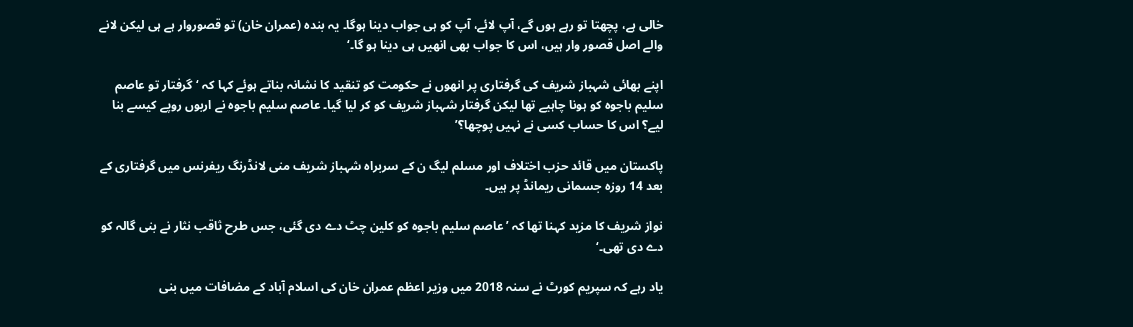خالی ہے، پچھتا تو رہے ہوں گے، آپ لائے، آپ کو ہی جواب دینا ہوگا۔ یہ بندہ (عمران خان) تو قصوروار ہے ہی لیکن لانے والے اصل قصور وار ہیں، اس کا جواب بھی انھیں ہی دینا ہو گا۔‘

اپنے بھائی شہباز شریف کی گرفتاری پر انھوں نے حکومت کو تنقید کا نشانہ بناتے ہوئے کہا کہ ‘گرفتار تو عاصم سلیم باجوہ کو ہونا چاہیے تھا لیکن گرفتار شہباز شریف کو کر لیا گیا۔ عاصم سلیم باجوہ نے اربوں روپے کیسے بنا لیے؟ اس کا حساب کسی نے نہیں پوچھا؟’

پاکستان میں قائد حزب اختلاف اور مسلم لیگ ن کے سربراہ شہباز شریف منی لانڈرنگ ریفرنس میں گرفتاری کے بعد 14 روزہ جسمانی ریمانڈ پر ہیں۔

نواز شریف کا مزید کہنا تھا کہ ’عاصم سلیم باجوہ کو کلین چٹ دے دی گئی، جس طرح ثاقب نثار نے بنی گالہ کو دے دی تھی۔‘

یاد رہے کہ سپریم کورٹ نے سنہ 2018 میں وزیر اعظم عمران خان کی اسلام آباد کے مضافات میں بنی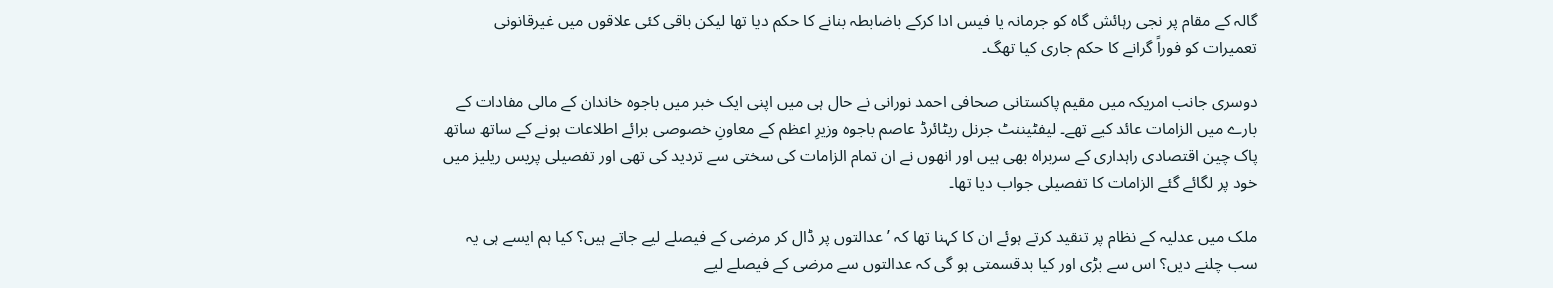گالہ کے مقام پر نجی رہائش گاہ کو جرمانہ یا فیس ادا کرکے باضابطہ بنانے کا حکم دیا تھا لیکن باقی کئی علاقوں میں غیرقانونی تعمیرات کو فوراً گرانے کا حکم جاری کیا تھگ۔

دوسری جانب امریکہ میں مقیم پاکستانی صحافی احمد نورانی نے حال ہی میں اپنی ایک خبر میں باجوہ خاندان کے مالی مفادات کے بارے میں الزامات عائد کیے تھے۔ لیفٹیننٹ جرنل ریٹائرڈ عاصم باجوہ وزیرِ اعظم کے معاونِ خصوصی برائے اطلاعات ہونے کے ساتھ ساتھ پاک چین اقتصادی راہداری کے سربراہ بھی ہیں اور انھوں نے ان تمام الزامات کی سختی سے تردید کی تھی اور تفصیلی پریس ریلیز میں خود پر لگائے گئے الزامات کا تفصیلی جواب دیا تھا۔

ملک میں عدلیہ کے نظام پر تنقید کرتے ہوئے ان کا کہنا تھا کہ ’عدالتوں پر ڈال کر مرضی کے فیصلے لیے جاتے ہیں؟ کیا ہم ایسے ہی یہ سب چلنے دیں؟ اس سے بڑی اور کیا بدقسمتی ہو گی کہ عدالتوں سے مرضی کے فیصلے لیے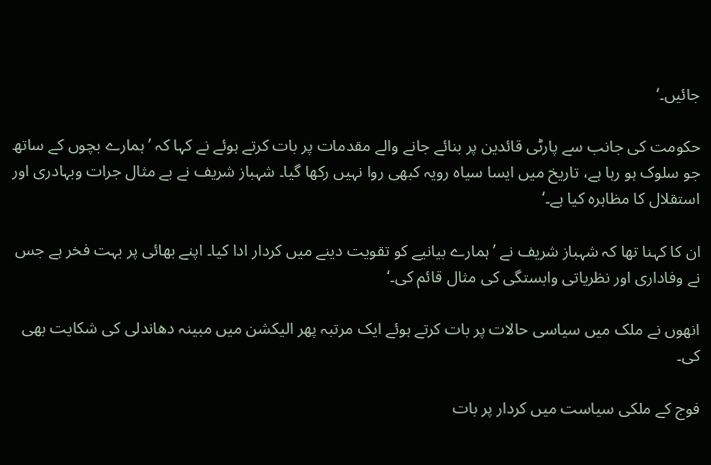جائیں۔‘

حکومت کی جانب سے پارٹی قائدین پر بنائے جانے والے مقدمات پر بات کرتے ہوئے نے کہا کہ ’ہمارے بچوں کے ساتھ جو سلوک ہو رہا ہے، تاریخ میں ایسا سیاہ رویہ کبھی روا نہیں رکھا گیا۔ شہباز شریف نے بے مثال جرات وبہادری اور استقلال کا مظاہرہ کیا ہے۔‘

ان کا کہنا تھا کہ شہباز شریف نے ’ہمارے بیانیے کو تقویت دینے میں کردار ادا کیا۔ اپنے بھائی پر بہت فخر ہے جس نے وفاداری اور نظریاتی وابستگی کی مثال قائم کی۔‘

انھوں نے ملک میں سیاسی حالات پر بات کرتے ہوئے ایک مرتبہ پھر الیکشن میں مبینہ دھاندلی کی شکایت بھی کی۔

فوج کے ملکی سیاست میں کردار پر بات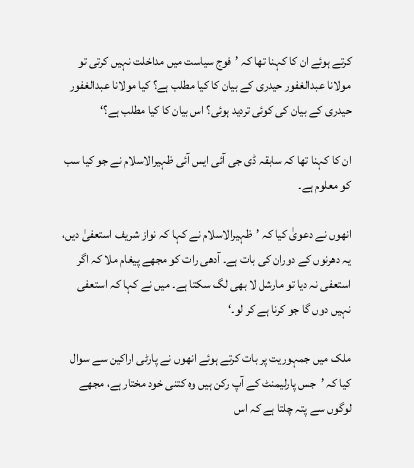کرتے ہوئے ان کا کہنا تھا کہ ’فوج سیاست میں مداخلت نہیں کرتی تو مولانا عبدالغفور حیدری کے بیان کا کیا مطلب ہے؟ کیا مولانا عبدالغفور حیدری کے بیان کی کوئی تردید ہوئی؟ اس بیان کا کیا مطلب ہے؟‘

ان کا کہنا تھا کہ سابقہ ڈی جی آئی ایس آئی ظہیرالاسلام نے جو کیا سب کو معلوم ہے۔

انھوں نے دعویٰ کیا کہ ’ظہیرالاسلام نے کہا کہ نواز شریف استعفیٰ دیں، یہ دھرنوں کے دوران کی بات ہے۔ آدھی رات کو مجھے پیغام ملا کہ اگر استعفی نہ دیا تو مارشل لا بھی لگ سکتا ہے۔ میں نے کہا کہ استعفی نہیں دوں گا جو کرنا ہے کر لو۔‘

ملک میں جمہوریت پر بات کرتے ہوئے انھوں نے پارٹی اراکین سے سوال کیا کہ ’جس پارلیمنٹ کے آپ رکن ہیں وہ کتنی خود مختار ہے، مجھے لوگوں سے پتہ چلتا ہے کہ اس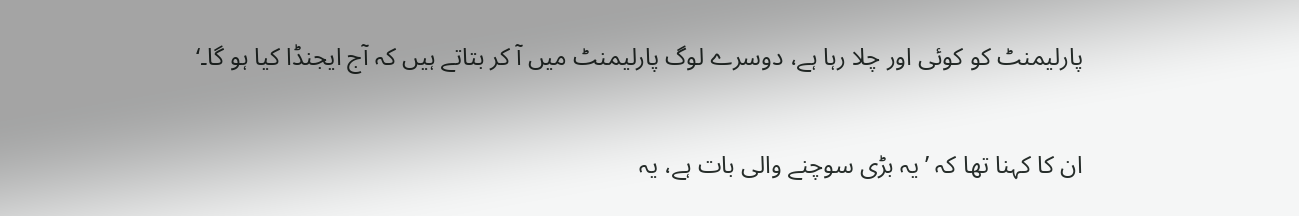پارلیمنٹ کو کوئی اور چلا رہا ہے، دوسرے لوگ پارلیمنٹ میں آ کر بتاتے ہیں کہ آج ایجنڈا کیا ہو گا۔‘

ان کا کہنا تھا کہ ’یہ بڑی سوچنے والی بات ہے، یہ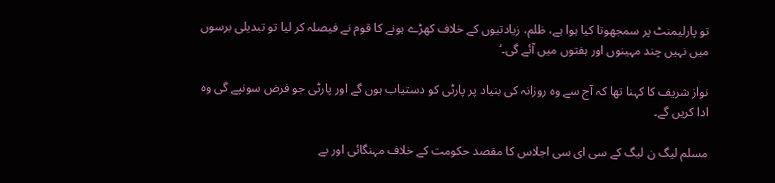تو پارلیمنٹ پر سمجھوتا کیا ہوا ہے، ظلم، زیادتیوں کے خلاف کھڑے ہونے کا قوم نے فیصلہ کر لیا تو تبدیلی برسوں میں نہیں چند مہینوں اور ہفتوں میں آئے گی۔‘

نواز شریف کا کہنا تھا کہ آج سے وہ روزانہ کی بنیاد پر پارٹی کو دستیاب ہوں گے اور پارٹی جو فرض سونپے گی وہ ادا کریں گے۔

مسلم لیگ ن لیگ کے سی ای سی اجلاس کا مقصد حکومت کے خلاف مہنگائی اور بے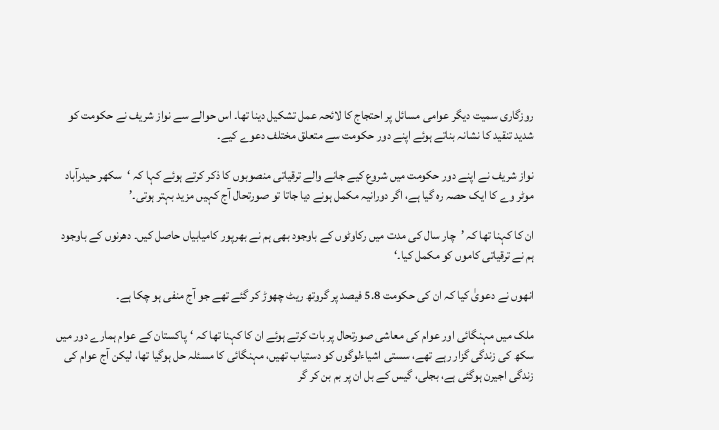روزگاری سمیت دیگر عوامی مسائل پر احتجاج کا لائحہ عمل تشکیل دینا تھا۔ اس حوالے سے نواز شریف نے حکومت کو شدید تنقید کا نشانہ بناتے ہوئے اپنے دور حکومت سے متعلق مختلف دعوے کیے۔

نواز شریف نے اپنے دور حکومت میں شروع کیے جانے والے ترقیاتی منصوبوں کا ذکر کرتے ہوئے کہا کہ ‘سکھر حیدرآباد موٹر وے کا ایک حصہ رہ گیا ہے، اگر دورانیہ مکمل ہونے دیا جاتا تو صورتحال آج کہیں مزید بہتر ہوتی۔’

ان کا کہنا تھا کہ ’چار سال کی مدت میں رکاوٹوں کے باوجود بھی ہم نے بھرپور کامیابیاں حاصل کیں۔ دھرنوں کے باوجود ہم نے ترقیاتی کاموں کو مکمل کیا۔‘

انھوں نے دعویٰ کیا کہ ان کی حکومت 5.8 فیصد پر گروتھ ریٹ چھوڑ کر گئے تھے جو آج منفی ہو چکا ہے۔

ملک میں مہنگائی اور عوام کی معاشی صورتحال پر بات کرتے ہوئے ان کا کہنا تھا کہ ‘پاکستان کے عوام ہمارے دور میں سکھ کی زندگی گزار رہے تھے، سستی اشیاءلوگوں کو دستیاب تھیں، مہنگائی کا مسئلہ حل ہوگیا تھا، لیکن آج عوام کی زندگی اجیرن ہوگئی ہے، بجلی، گیس کے بل ان پر بم بن کر گر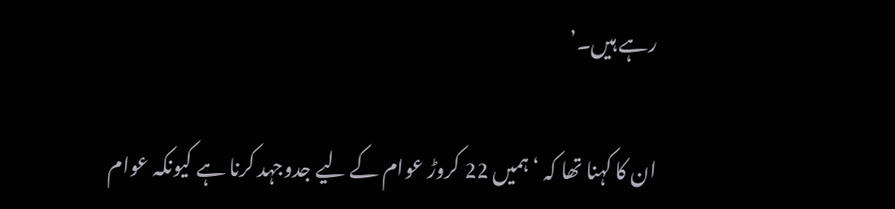رہے ہیں۔’

ان کا کہنا تھا کہ ‘ہمیں 22 کروڑ عوام کے لیے جدوجہد کرنا ہے کیونکہ عوام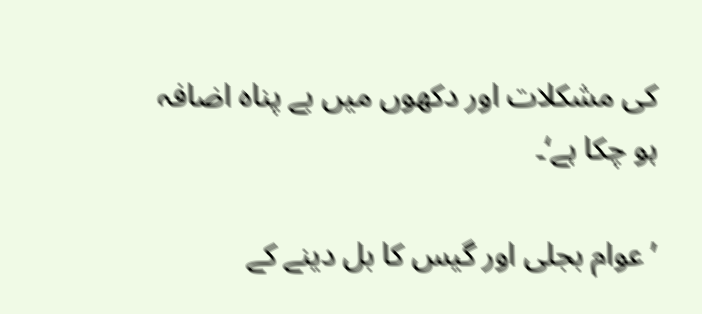کی مشکلات اور دکھوں میں بے پناہ اضافہ ہو چکا ہے‘۔

’عوام بجلی اور گیس کا بل دینے کے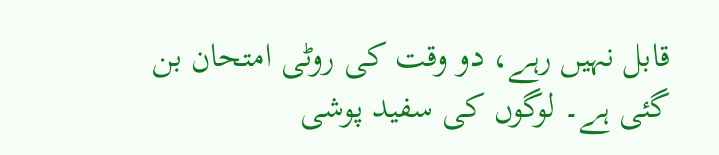قابل نہیں رہے، دو وقت کی روٹی امتحان بن گئی ہے۔ لوگوں کی سفید پوشی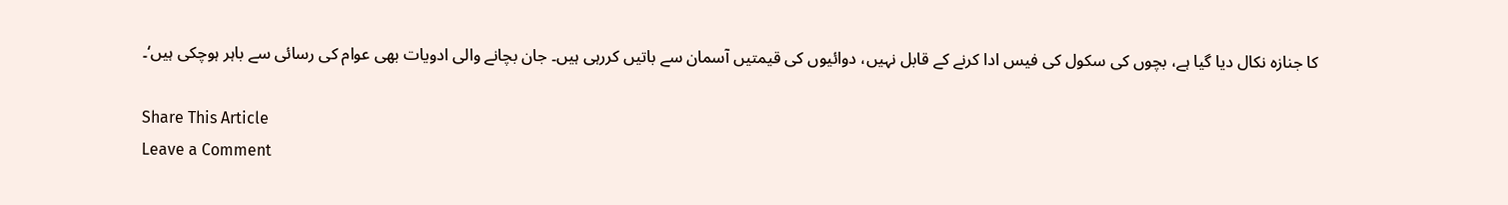کا جنازہ نکال دیا گیا ہے، بچوں کی سکول کی فیس ادا کرنے کے قابل نہیں، دوائیوں کی قیمتیں آسمان سے باتیں کررہی ہیں۔ جان بچانے والی ادویات بھی عوام کی رسائی سے باہر ہوچکی ہیں‘۔

Share This Article
Leave a Comment